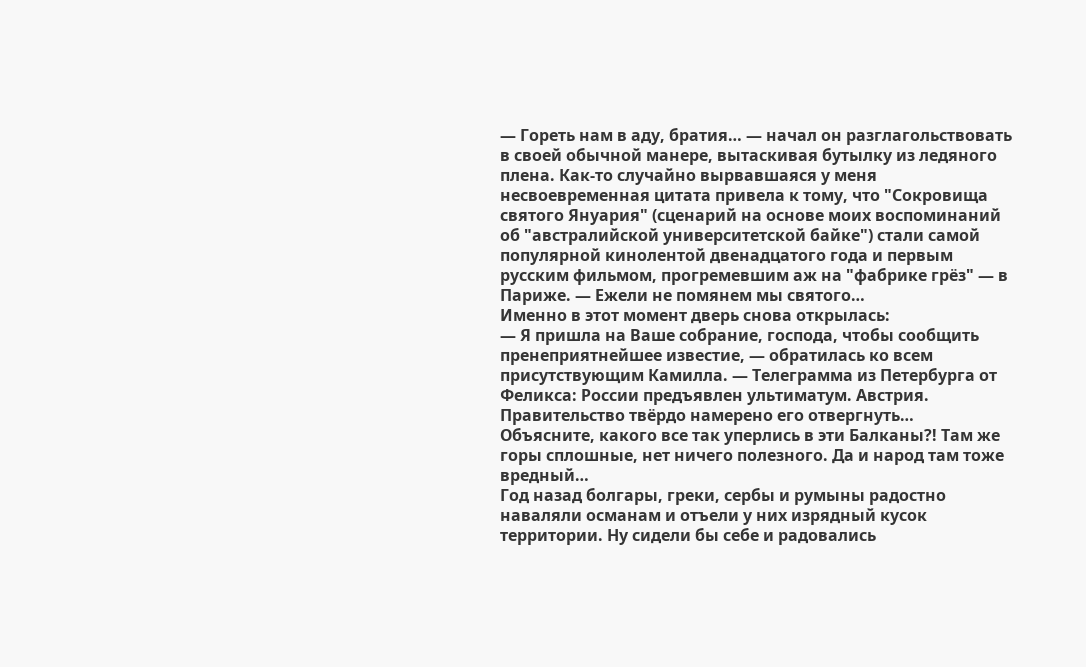— Гореть нам в аду, братия… — начал он разглагольствовать в своей обычной манере, вытаскивая бутылку из ледяного плена. Как-то случайно вырвавшаяся у меня несвоевременная цитата привела к тому, что "Сокровища святого Януария" (сценарий на основе моих воспоминаний об "австралийской университетской байке") стали самой популярной кинолентой двенадцатого года и первым русским фильмом, прогремевшим аж на "фабрике грёз" — в Париже. — Ежели не помянем мы святого…
Именно в этот момент дверь снова открылась:
— Я пришла на Ваше собрание, господа, чтобы сообщить пренеприятнейшее известие, — обратилась ко всем присутствующим Камилла. — Телеграмма из Петербурга от Феликса: России предъявлен ультиматум. Австрия. Правительство твёрдо намерено его отвергнуть…
Объясните, какого все так уперлись в эти Балканы?! Там же горы сплошные, нет ничего полезного. Да и народ там тоже вредный…
Год назад болгары, греки, сербы и румыны радостно наваляли османам и отъели у них изрядный кусок территории. Ну сидели бы себе и радовались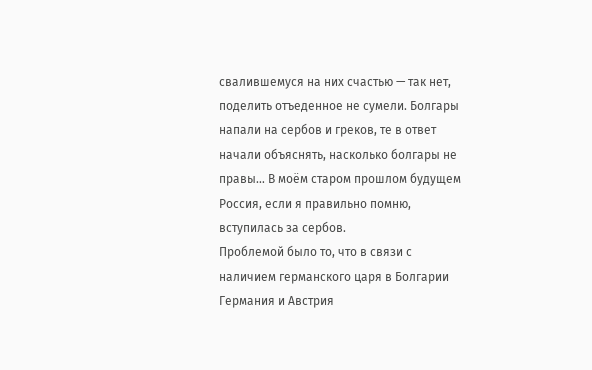свалившемуся на них счастью — так нет, поделить отъеденное не сумели. Болгары напали на сербов и греков, те в ответ начали объяснять, насколько болгары не правы… В моём старом прошлом будущем Россия, если я правильно помню, вступилась за сербов.
Проблемой было то, что в связи с наличием германского царя в Болгарии Германия и Австрия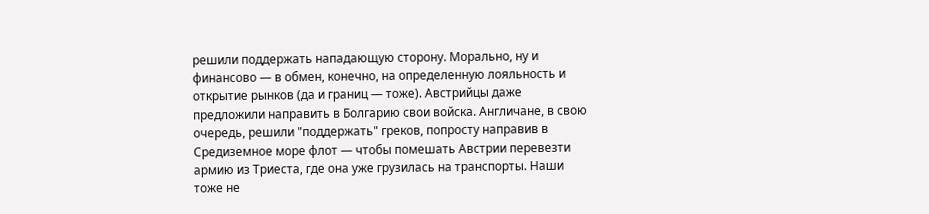решили поддержать нападающую сторону. Морально, ну и финансово — в обмен, конечно, на определенную лояльность и открытие рынков (да и границ — тоже). Австрийцы даже предложили направить в Болгарию свои войска. Англичане, в свою очередь, решили "поддержать" греков, попросту направив в Средиземное море флот — чтобы помешать Австрии перевезти армию из Триеста, где она уже грузилась на транспорты. Наши тоже не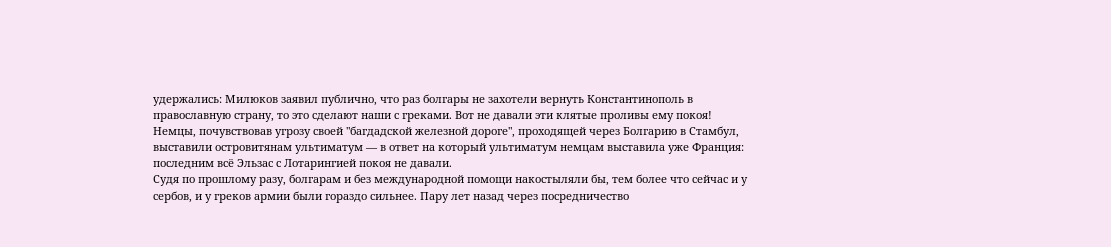удержались: Милюков заявил публично, что раз болгары не захотели вернуть Константинополь в православную страну, то это сделают наши с греками. Вот не давали эти клятые проливы ему покоя!
Немцы, почувствовав угрозу своей "багдадской железной дороге", проходящей через Болгарию в Стамбул, выставили островитянам ультиматум — в ответ на который ультиматум немцам выставила уже Франция: последним всё Эльзас с Лотарингией покоя не давали.
Судя по прошлому разу, болгарам и без международной помощи накостыляли бы, тем более что сейчас и у сербов, и у греков армии были гораздо сильнее. Пару лет назад через посредничество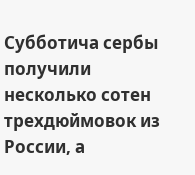Субботича сербы получили несколько сотен трехдюймовок из России, а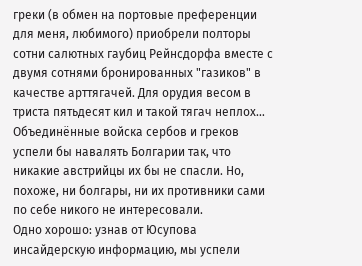греки (в обмен на портовые преференции для меня, любимого) приобрели полторы сотни салютных гаубиц Рейнсдорфа вместе с двумя сотнями бронированных "газиков" в качестве арттягачей. Для орудия весом в триста пятьдесят кил и такой тягач неплох…
Объединённые войска сербов и греков успели бы навалять Болгарии так, что никакие австрийцы их бы не спасли. Но, похоже, ни болгары, ни их противники сами по себе никого не интересовали.
Одно хорошо: узнав от Юсупова инсайдерскую информацию, мы успели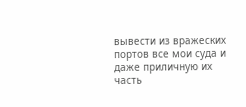вывести из вражеских портов все мои суда и даже приличную их часть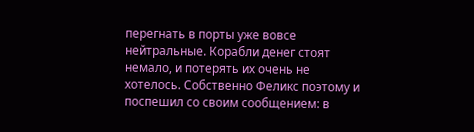перегнать в порты уже вовсе нейтральные. Корабли денег стоят немало, и потерять их очень не хотелось. Собственно Феликс поэтому и поспешил со своим сообщением: в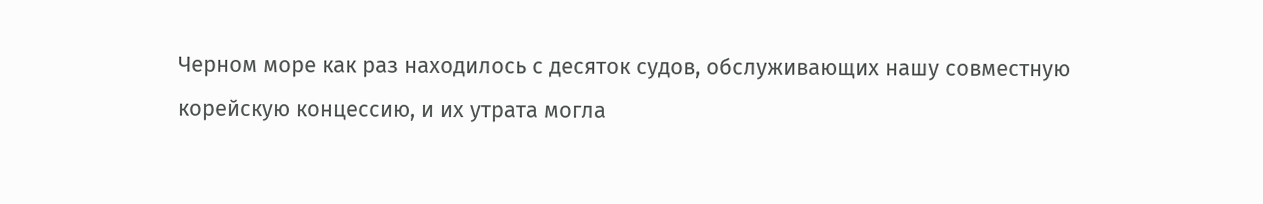Черном море как раз находилось с десяток судов, обслуживающих нашу совместную корейскую концессию, и их утрата могла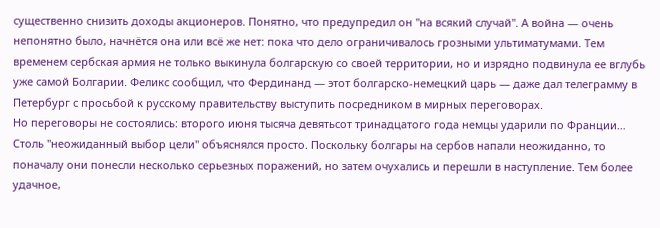существенно снизить доходы акционеров. Понятно, что предупредил он "на всякий случай". А война — очень непонятно было, начнётся она или всё же нет: пока что дело ограничивалось грозными ультиматумами. Тем временем сербская армия не только выкинула болгарскую со своей территории, но и изрядно подвинула ее вглубь уже самой Болгарии. Феликс сообщил, что Фердинанд — этот болгарско-немецкий царь — даже дал телеграмму в Петербург с просьбой к русскому правительству выступить посредником в мирных переговорах.
Но переговоры не состоялись: второго июня тысяча девятьсот тринадцатого года немцы ударили по Франции…
Столь "неожиданный выбор цели" объяснялся просто. Поскольку болгары на сербов напали неожиданно, то поначалу они понесли несколько серьезных поражений, но затем очухались и перешли в наступление. Тем более удачное,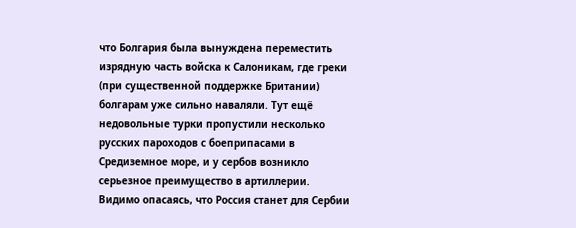что Болгария была вынуждена переместить изрядную часть войска к Салоникам, где греки (при существенной поддержке Британии) болгарам уже сильно наваляли. Тут ещё недовольные турки пропустили несколько русских пароходов с боеприпасами в Средиземное море, и у сербов возникло серьезное преимущество в артиллерии.
Видимо опасаясь, что Россия станет для Сербии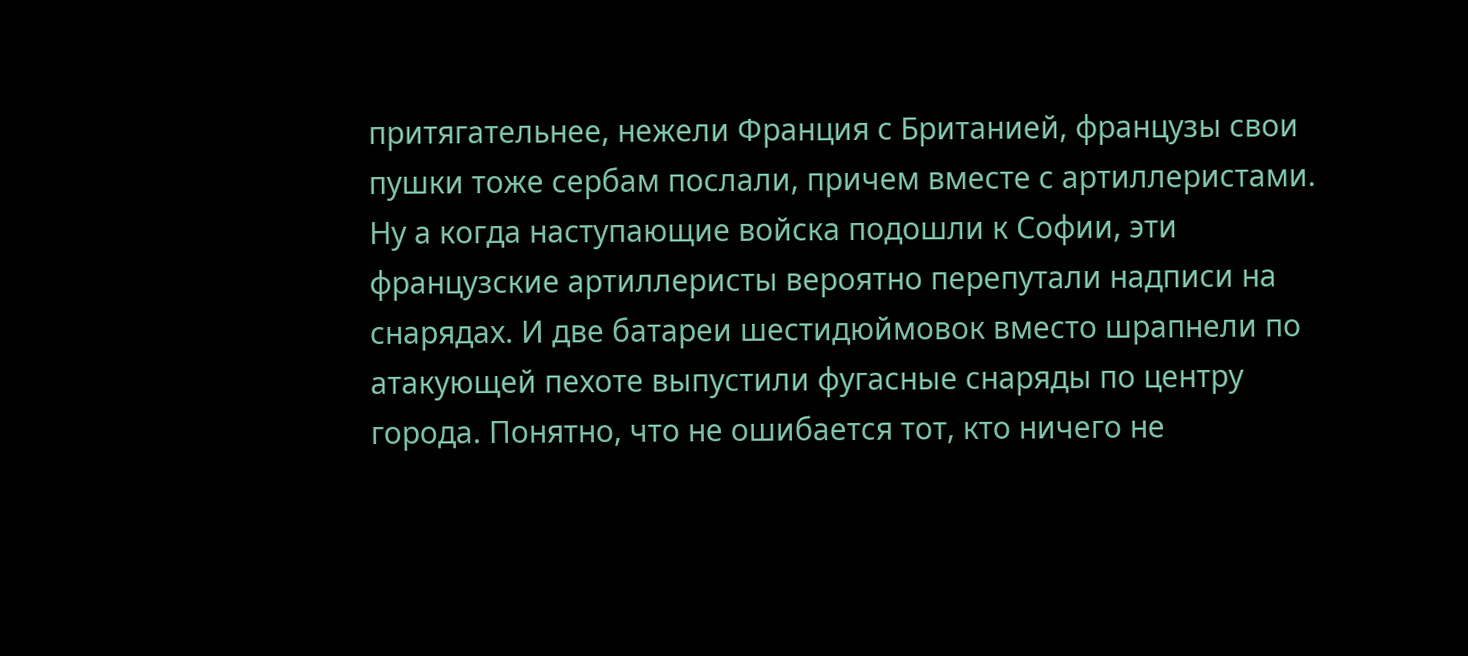притягательнее, нежели Франция с Британией, французы свои пушки тоже сербам послали, причем вместе с артиллеристами. Ну а когда наступающие войска подошли к Софии, эти французские артиллеристы вероятно перепутали надписи на снарядах. И две батареи шестидюймовок вместо шрапнели по атакующей пехоте выпустили фугасные снаряды по центру города. Понятно, что не ошибается тот, кто ничего не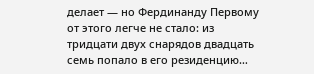делает — но Фердинанду Первому от этого легче не стало: из тридцати двух снарядов двадцать семь попало в его резиденцию…